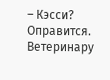– Кэсси? Оправится. Ветеринару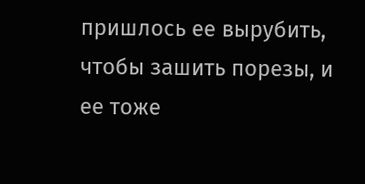пришлось ее вырубить, чтобы зашить порезы, и ее тоже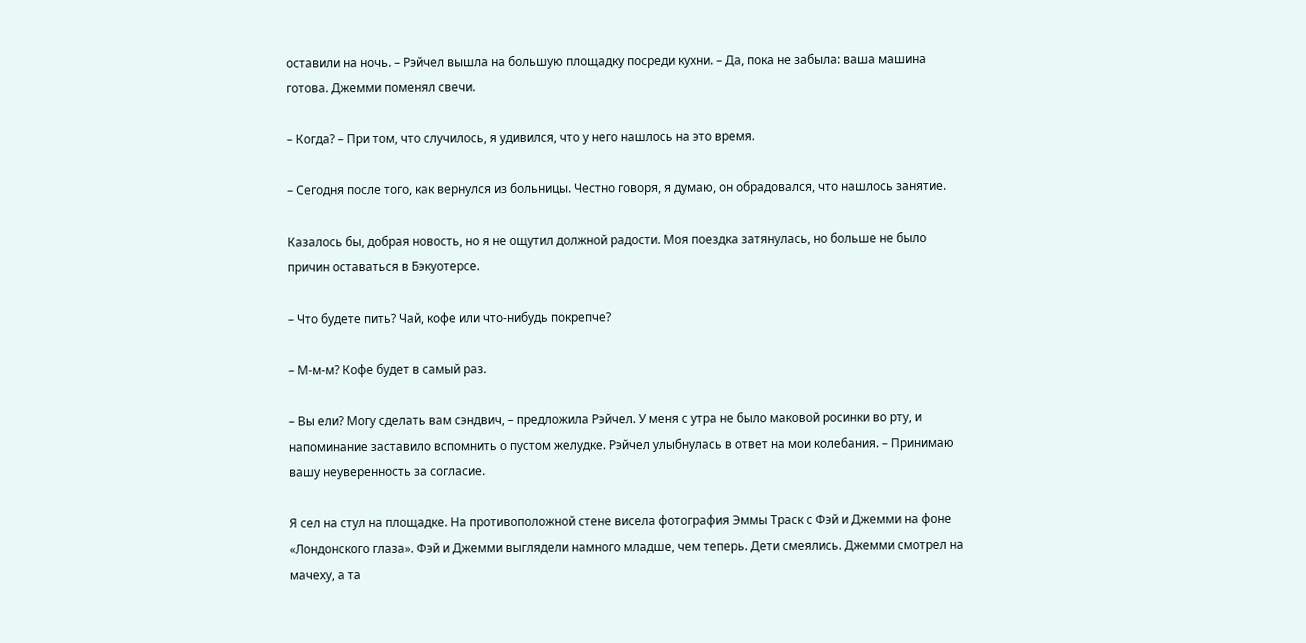оставили на ночь. – Рэйчел вышла на большую площадку посреди кухни. – Да, пока не забыла: ваша машина готова. Джемми поменял свечи.

– Когда? – При том, что случилось, я удивился, что у него нашлось на это время.

– Сегодня после того, как вернулся из больницы. Честно говоря, я думаю, он обрадовался, что нашлось занятие.

Казалось бы, добрая новость, но я не ощутил должной радости. Моя поездка затянулась, но больше не было причин оставаться в Бэкуотерсе.

– Что будете пить? Чай, кофе или что-нибудь покрепче?

– М-м-м? Кофе будет в самый раз.

– Вы ели? Могу сделать вам сэндвич, – предложила Рэйчел. У меня с утра не было маковой росинки во рту, и напоминание заставило вспомнить о пустом желудке. Рэйчел улыбнулась в ответ на мои колебания. – Принимаю вашу неуверенность за согласие.

Я сел на стул на площадке. На противоположной стене висела фотография Эммы Траск с Фэй и Джемми на фоне «Лондонского глаза». Фэй и Джемми выглядели намного младше, чем теперь. Дети смеялись. Джемми смотрел на мачеху, а та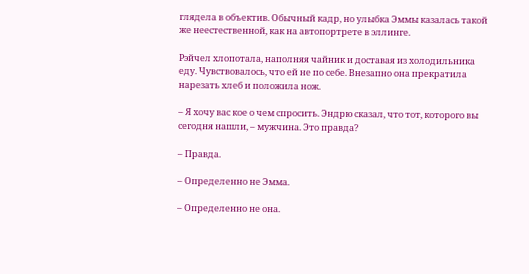глядела в объектив. Обычный кадр, но улыбка Эммы казалась такой же неестественной, как на автопортрете в эллинге.

Рэйчел хлопотала, наполняя чайник и доставая из холодильника еду. Чувствовалось, что ей не по себе. Внезапно она прекратила нарезать хлеб и положила нож.

– Я хочу вас кое о чем спросить. Эндрю сказал, что тот, которого вы сегодня нашли, – мужчина. Это правда?

– Правда.

– Определенно не Эмма.

– Определенно не она.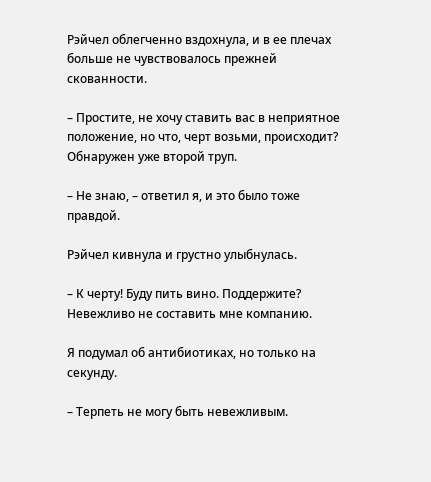Рэйчел облегченно вздохнула, и в ее плечах больше не чувствовалось прежней скованности.

– Простите, не хочу ставить вас в неприятное положение, но что, черт возьми, происходит? Обнаружен уже второй труп.

– Не знаю, – ответил я, и это было тоже правдой.

Рэйчел кивнула и грустно улыбнулась.

– К черту! Буду пить вино. Поддержите? Невежливо не составить мне компанию.

Я подумал об антибиотиках, но только на секунду.

– Терпеть не могу быть невежливым.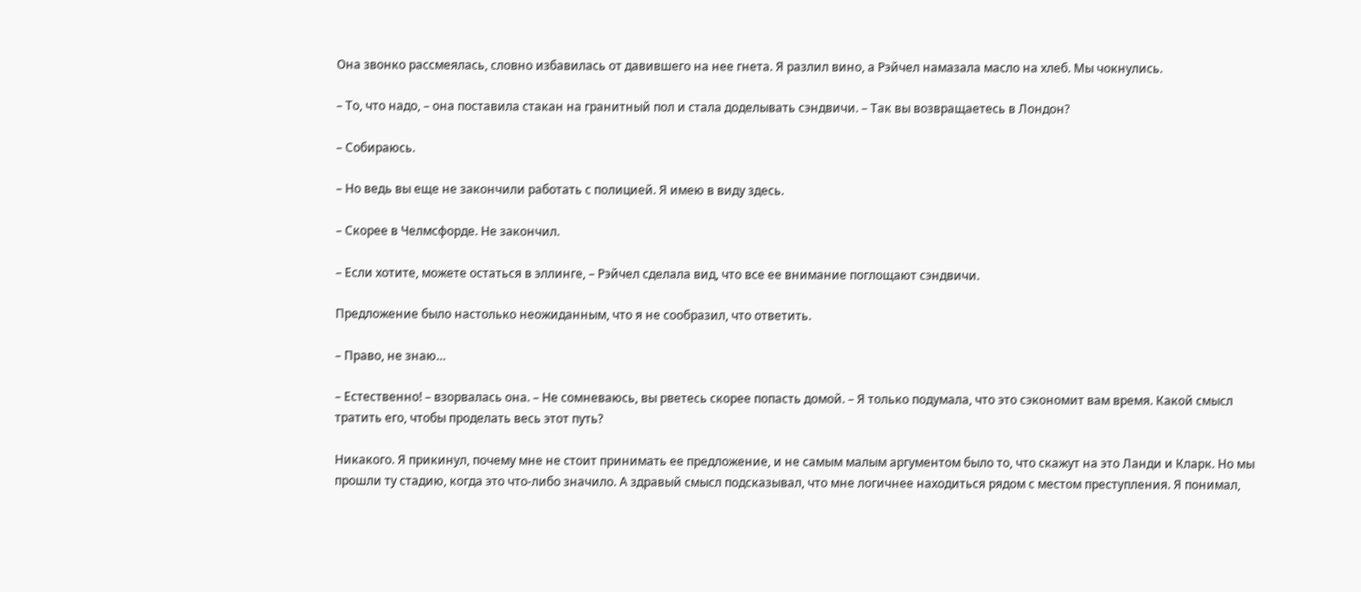Она звонко рассмеялась, словно избавилась от давившего на нее гнета. Я разлил вино, а Рэйчел намазала масло на хлеб. Мы чокнулись.

– То, что надо, – она поставила стакан на гранитный пол и стала доделывать сэндвичи. – Так вы возвращаетесь в Лондон?

– Собираюсь.

– Но ведь вы еще не закончили работать с полицией. Я имею в виду здесь.

– Скорее в Челмсфорде. Не закончил.

– Если хотите, можете остаться в эллинге, – Рэйчел сделала вид, что все ее внимание поглощают сэндвичи.

Предложение было настолько неожиданным, что я не сообразил, что ответить.

– Право, не знаю…

– Естественно! – взорвалась она. – Не сомневаюсь, вы рветесь скорее попасть домой. – Я только подумала, что это сэкономит вам время. Какой смысл тратить его, чтобы проделать весь этот путь?

Никакого. Я прикинул, почему мне не стоит принимать ее предложение, и не самым малым аргументом было то, что скажут на это Ланди и Кларк. Но мы прошли ту стадию, когда это что-либо значило. А здравый смысл подсказывал, что мне логичнее находиться рядом с местом преступления. Я понимал,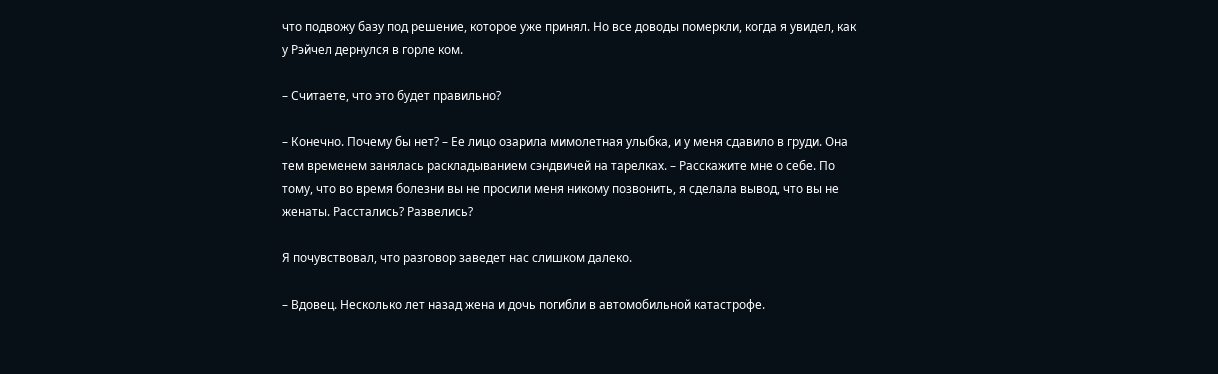что подвожу базу под решение, которое уже принял. Но все доводы померкли, когда я увидел, как у Рэйчел дернулся в горле ком.

– Считаете, что это будет правильно?

– Конечно. Почему бы нет? – Ее лицо озарила мимолетная улыбка, и у меня сдавило в груди. Она тем временем занялась раскладыванием сэндвичей на тарелках. – Расскажите мне о себе. По тому, что во время болезни вы не просили меня никому позвонить, я сделала вывод, что вы не женаты. Расстались? Развелись?

Я почувствовал, что разговор заведет нас слишком далеко.

– Вдовец. Несколько лет назад жена и дочь погибли в автомобильной катастрофе.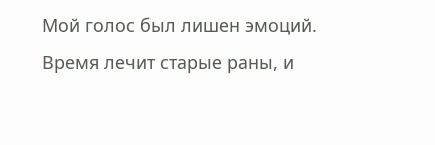Мой голос был лишен эмоций. Время лечит старые раны, и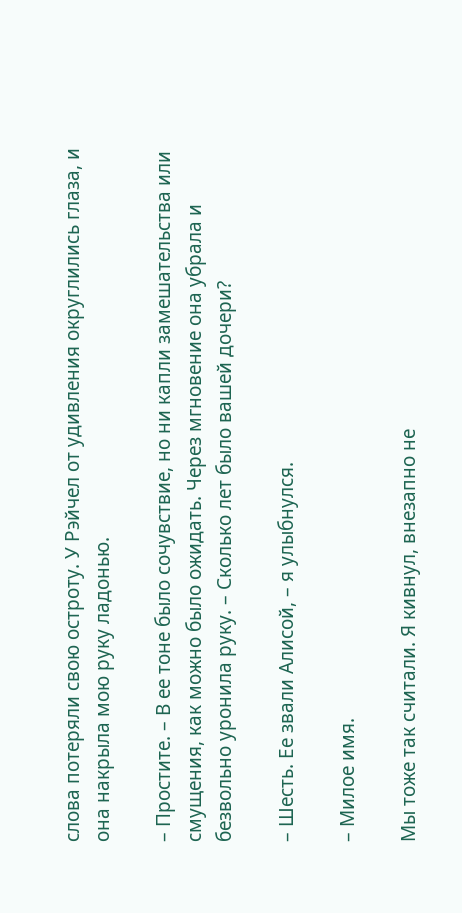слова потеряли свою остроту. У Рэйчел от удивления округлились глаза, и она накрыла мою руку ладонью.

– Простите. – В ее тоне было сочувствие, но ни капли замешательства или смущения, как можно было ожидать. Через мгновение она убрала и безвольно уронила руку. – Сколько лет было вашей дочери?

– Шесть. Ее звали Алисой, – я улыбнулся.

– Милое имя.

Мы тоже так считали. Я кивнул, внезапно не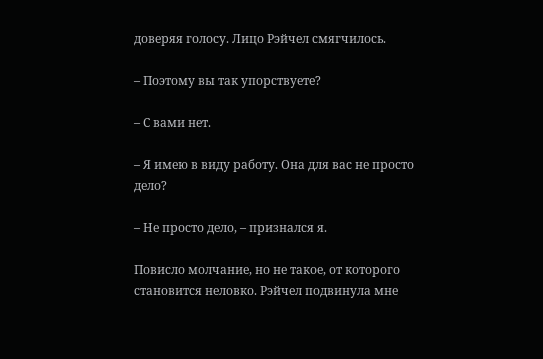доверяя голосу. Лицо Рэйчел смягчилось.

– Поэтому вы так упорствуете?

– С вами нет.

– Я имею в виду работу. Она для вас не просто дело?

– Не просто дело, – признался я.

Повисло молчание, но не такое, от которого становится неловко. Рэйчел подвинула мне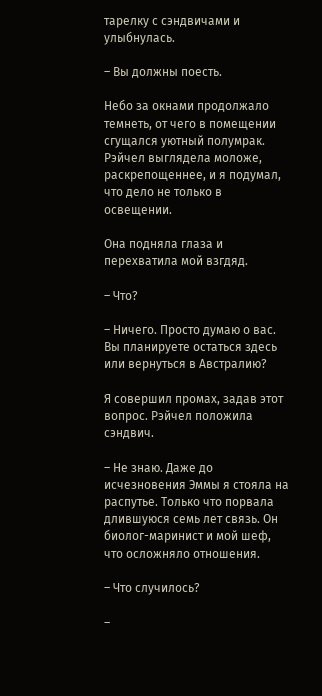тарелку с сэндвичами и улыбнулась.

– Вы должны поесть.

Небо за окнами продолжало темнеть, от чего в помещении сгущался уютный полумрак. Рэйчел выглядела моложе, раскрепощеннее, и я подумал, что дело не только в освещении.

Она подняла глаза и перехватила мой взгдяд.

– Что?

– Ничего. Просто думаю о вас. Вы планируете остаться здесь или вернуться в Австралию?

Я совершил промах, задав этот вопрос. Рэйчел положила сэндвич.

– Не знаю. Даже до исчезновения Эммы я стояла на распутье. Только что порвала длившуюся семь лет связь. Он биолог-маринист и мой шеф, что осложняло отношения.

– Что случилось?

–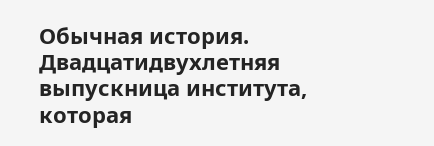Обычная история. Двадцатидвухлетняя выпускница института, которая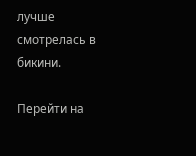лучше смотрелась в бикини.

Перейти на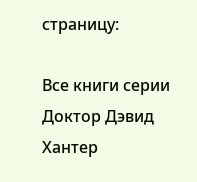страницу:

Все книги серии Доктор Дэвид Хантер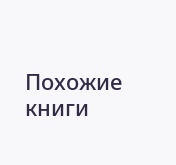Похожие книги